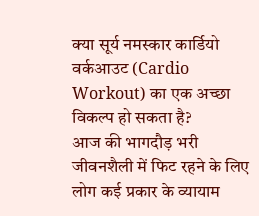क्या सूर्य नमस्कार कार्डियो वर्कआउट (Cardio Workout) का एक अच्छा विकल्प हो सकता है?
आज की भागदौड़ भरी जीवनशैली में फिट रहने के लिए लोग कई प्रकार के व्यायाम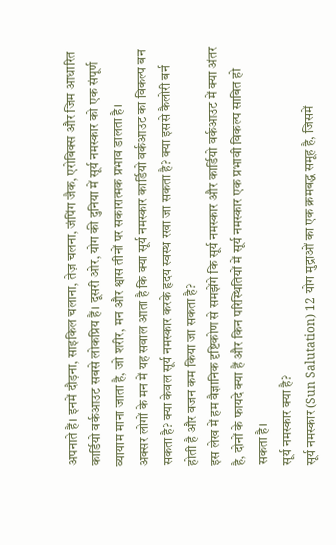अपनाते हैं। इनमें दौड़ना, साइकिल चलाना, तेज़ चलना, जंपिंग जैक, एरोबिक्स और जिम आधारित कार्डियो वर्कआउट सबसे लोकप्रिय हैं। दूसरी ओर, योग की दुनिया में सूर्य नमस्कार को एक संपूर्ण व्यायाम माना जाता है, जो शरीर, मन और श्वास तीनों पर सकारात्मक प्रभाव डालता है।
अक्सर लोगों के मन में यह सवाल आता है कि क्या सूर्य नमस्कार कार्डियो वर्कआउट का विकल्प बन सकता है? क्या केवल सूर्य नमस्कार करके हृदय स्वस्थ रखा जा सकता है? क्या इससे कैलोरी बर्न होती है और वजन कम किया जा सकता है?
इस लेख में हम वैज्ञानिक दृष्टिकोण से समझेंगे कि सूर्य नमस्कार और कार्डियो वर्कआउट में क्या अंतर है, दोनों के फायदे क्या हैं और किन परिस्थितियों में सूर्य नमस्कार एक प्रभावी विकल्प साबित हो सकता है।
सूर्य नमस्कार क्या है?
सूर्य नमस्कार (Sun Salutation) 12 योग मुद्राओं का एक क्रमबद्ध समूह है, जिसमें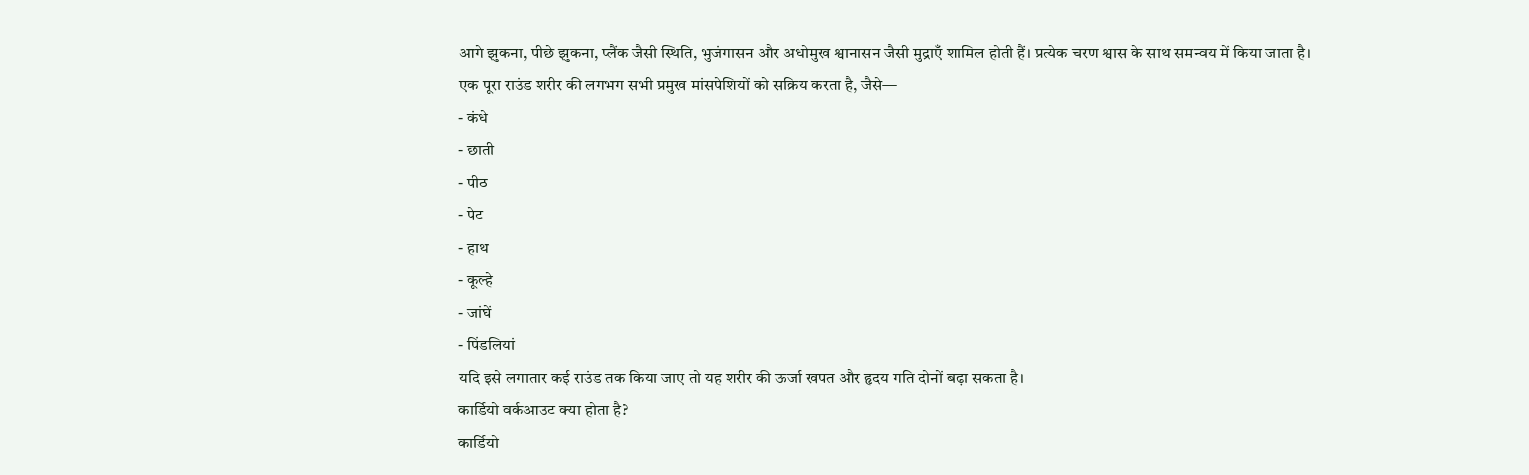आगे झुकना, पीछे झुकना, प्लैंक जैसी स्थिति, भुजंगासन और अधोमुख श्वानासन जैसी मुद्राएँ शामिल होती हैं। प्रत्येक चरण श्वास के साथ समन्वय में किया जाता है।
एक पूरा राउंड शरीर की लगभग सभी प्रमुख मांसपेशियों को सक्रिय करता है, जैसे—
- कंधे
- छाती
- पीठ
- पेट
- हाथ
- कूल्हे
- जांघें
- पिंडलियां
यदि इसे लगातार कई राउंड तक किया जाए तो यह शरीर की ऊर्जा खपत और हृदय गति दोनों बढ़ा सकता है।
कार्डियो वर्कआउट क्या होता है?
कार्डियो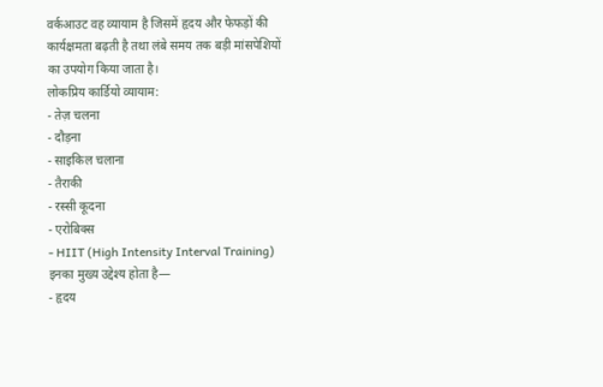वर्कआउट वह व्यायाम है जिसमें हृदय और फेफड़ों की कार्यक्षमता बढ़ती है तथा लंबे समय तक बड़ी मांसपेशियों का उपयोग किया जाता है।
लोकप्रिय कार्डियो व्यायाम:
- तेज़ चलना
- दौड़ना
- साइकिल चलाना
- तैराकी
- रस्सी कूदना
- एरोबिक्स
- HIIT (High Intensity Interval Training)
इनका मुख्य उद्देश्य होता है—
- हृदय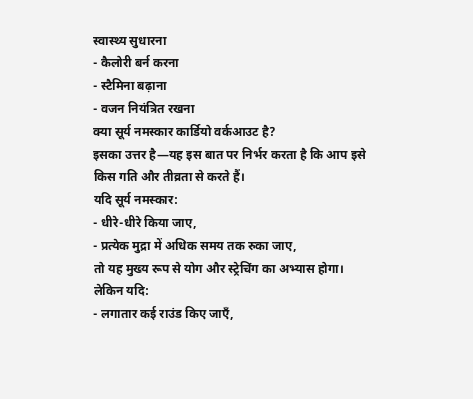स्वास्थ्य सुधारना
- कैलोरी बर्न करना
- स्टैमिना बढ़ाना
- वजन नियंत्रित रखना
क्या सूर्य नमस्कार कार्डियो वर्कआउट है?
इसका उत्तर है—यह इस बात पर निर्भर करता है कि आप इसे किस गति और तीव्रता से करते हैं।
यदि सूर्य नमस्कार:
- धीरे-धीरे किया जाए,
- प्रत्येक मुद्रा में अधिक समय तक रुका जाए,
तो यह मुख्य रूप से योग और स्ट्रेचिंग का अभ्यास होगा।
लेकिन यदि:
- लगातार कई राउंड किए जाएँ,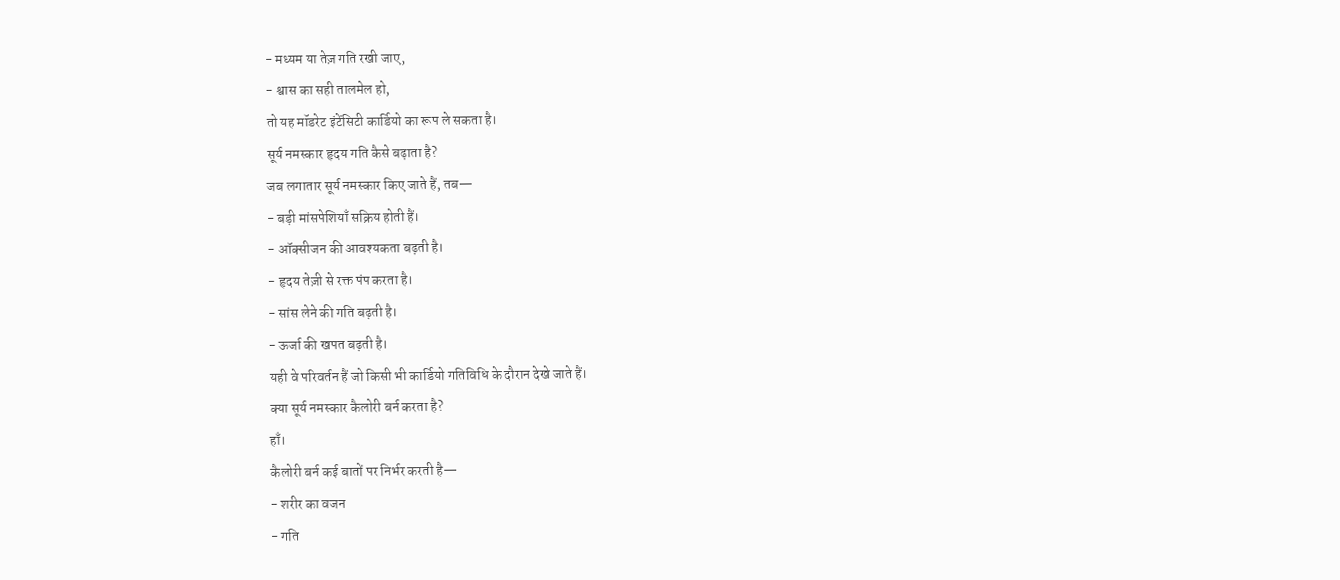- मध्यम या तेज़ गति रखी जाए,
- श्वास का सही तालमेल हो,
तो यह मॉडरेट इंटेंसिटी कार्डियो का रूप ले सकता है।
सूर्य नमस्कार हृदय गति कैसे बढ़ाता है?
जब लगातार सूर्य नमस्कार किए जाते हैं, तब—
- बड़ी मांसपेशियाँ सक्रिय होती हैं।
- ऑक्सीजन की आवश्यकता बढ़ती है।
- हृदय तेज़ी से रक्त पंप करता है।
- सांस लेने की गति बढ़ती है।
- ऊर्जा की खपत बढ़ती है।
यही वे परिवर्तन हैं जो किसी भी कार्डियो गतिविधि के दौरान देखे जाते हैं।
क्या सूर्य नमस्कार कैलोरी बर्न करता है?
हाँ।
कैलोरी बर्न कई बातों पर निर्भर करती है—
- शरीर का वजन
- गति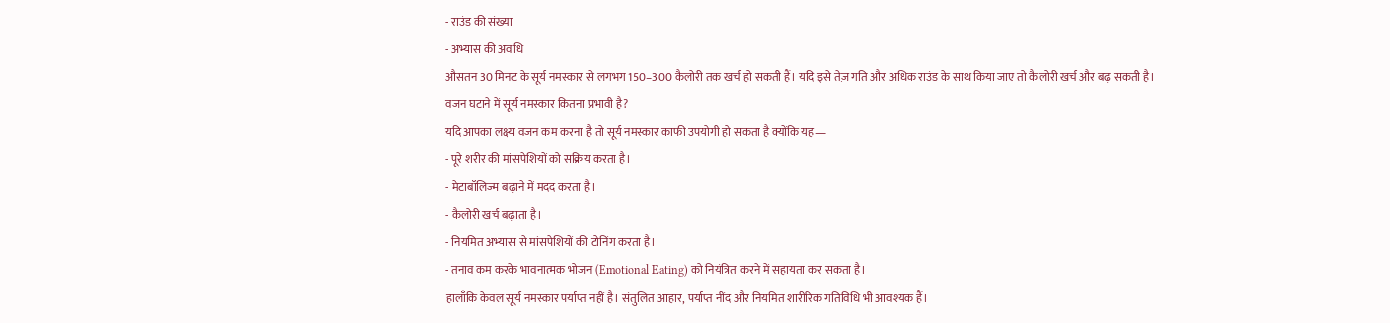- राउंड की संख्या
- अभ्यास की अवधि
औसतन 30 मिनट के सूर्य नमस्कार से लगभग 150–300 कैलोरी तक खर्च हो सकती हैं। यदि इसे तेज़ गति और अधिक राउंड के साथ किया जाए तो कैलोरी खर्च और बढ़ सकती है।
वजन घटाने में सूर्य नमस्कार कितना प्रभावी है?
यदि आपका लक्ष्य वजन कम करना है तो सूर्य नमस्कार काफी उपयोगी हो सकता है क्योंकि यह—
- पूरे शरीर की मांसपेशियों को सक्रिय करता है।
- मेटाबॉलिज्म बढ़ाने में मदद करता है।
- कैलोरी खर्च बढ़ाता है।
- नियमित अभ्यास से मांसपेशियों की टोनिंग करता है।
- तनाव कम करके भावनात्मक भोजन (Emotional Eating) को नियंत्रित करने में सहायता कर सकता है।
हालाँकि केवल सूर्य नमस्कार पर्याप्त नहीं है। संतुलित आहार, पर्याप्त नींद और नियमित शारीरिक गतिविधि भी आवश्यक हैं।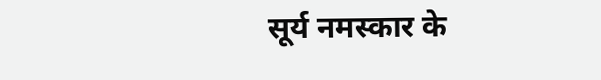सूर्य नमस्कार के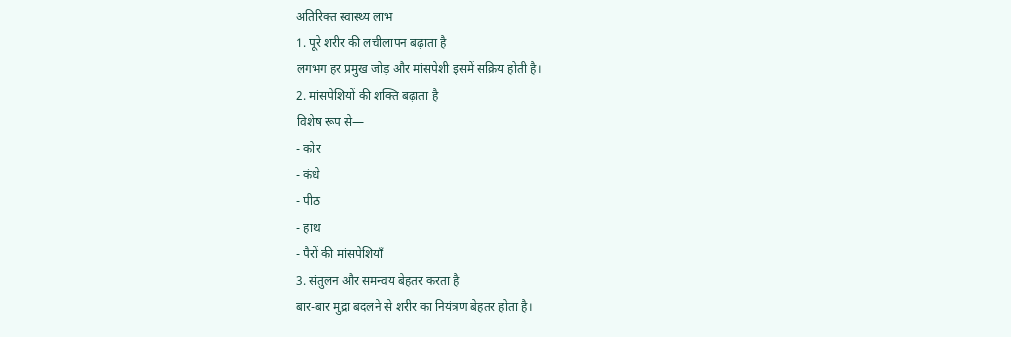अतिरिक्त स्वास्थ्य लाभ
1. पूरे शरीर की लचीलापन बढ़ाता है
लगभग हर प्रमुख जोड़ और मांसपेशी इसमें सक्रिय होती है।
2. मांसपेशियों की शक्ति बढ़ाता है
विशेष रूप से—
- कोर
- कंधे
- पीठ
- हाथ
- पैरों की मांसपेशियाँ
3. संतुलन और समन्वय बेहतर करता है
बार-बार मुद्रा बदलने से शरीर का नियंत्रण बेहतर होता है।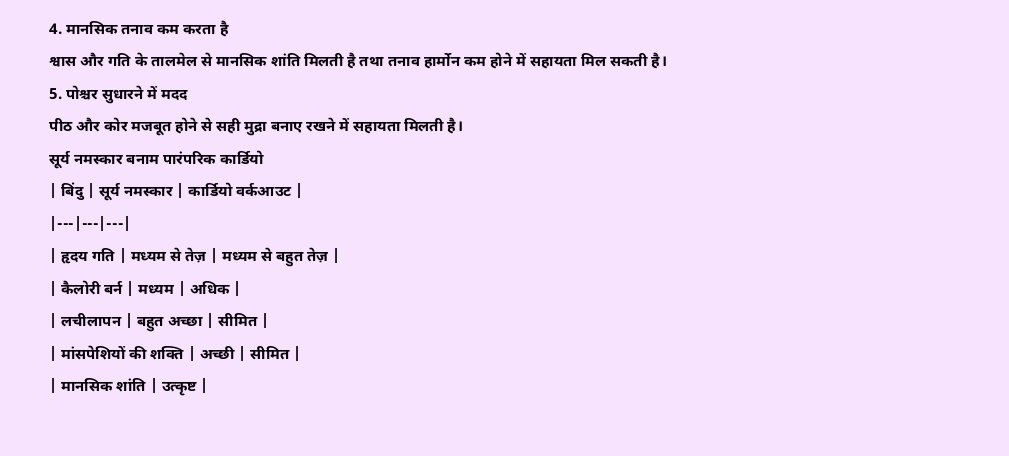4. मानसिक तनाव कम करता है
श्वास और गति के तालमेल से मानसिक शांति मिलती है तथा तनाव हार्मोन कम होने में सहायता मिल सकती है।
5. पोश्चर सुधारने में मदद
पीठ और कोर मजबूत होने से सही मुद्रा बनाए रखने में सहायता मिलती है।
सूर्य नमस्कार बनाम पारंपरिक कार्डियो
| बिंदु | सूर्य नमस्कार | कार्डियो वर्कआउट |
|---|---|---|
| हृदय गति | मध्यम से तेज़ | मध्यम से बहुत तेज़ |
| कैलोरी बर्न | मध्यम | अधिक |
| लचीलापन | बहुत अच्छा | सीमित |
| मांसपेशियों की शक्ति | अच्छी | सीमित |
| मानसिक शांति | उत्कृष्ट |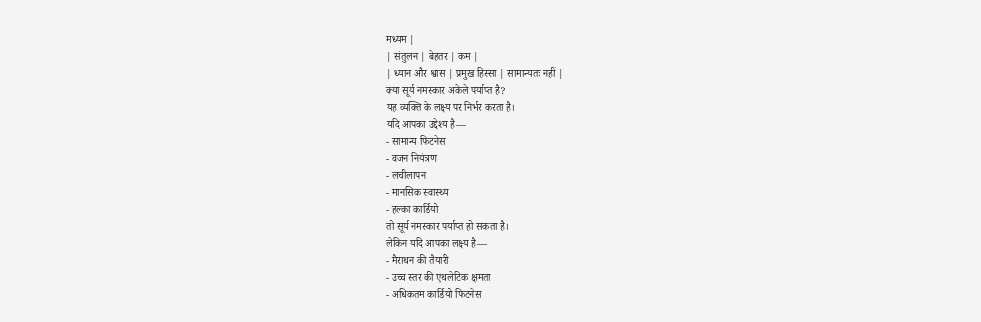मध्यम |
| संतुलन | बेहतर | कम |
| ध्यान और श्वास | प्रमुख हिस्सा | सामान्यतः नहीं |
क्या सूर्य नमस्कार अकेले पर्याप्त है?
यह व्यक्ति के लक्ष्य पर निर्भर करता है।
यदि आपका उद्देश्य है—
- सामान्य फिटनेस
- वजन नियंत्रण
- लचीलापन
- मानसिक स्वास्थ्य
- हल्का कार्डियो
तो सूर्य नमस्कार पर्याप्त हो सकता है।
लेकिन यदि आपका लक्ष्य है—
- मैराथन की तैयारी
- उच्च स्तर की एथलेटिक क्षमता
- अधिकतम कार्डियो फिटनेस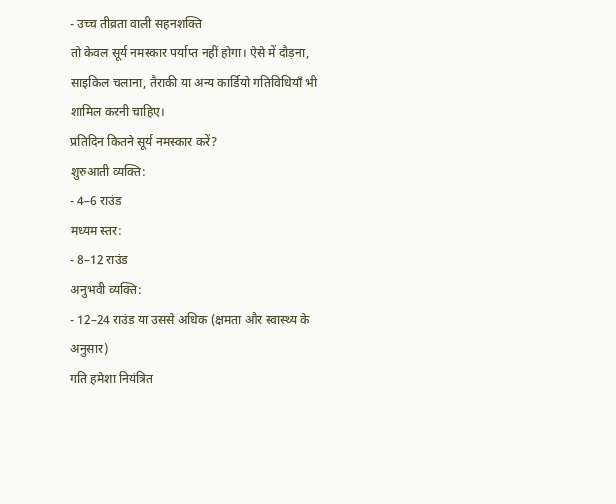- उच्च तीव्रता वाली सहनशक्ति
तो केवल सूर्य नमस्कार पर्याप्त नहीं होगा। ऐसे में दौड़ना, साइकिल चलाना, तैराकी या अन्य कार्डियो गतिविधियाँ भी शामिल करनी चाहिए।
प्रतिदिन कितने सूर्य नमस्कार करें?
शुरुआती व्यक्ति:
- 4–6 राउंड
मध्यम स्तर:
- 8–12 राउंड
अनुभवी व्यक्ति:
- 12–24 राउंड या उससे अधिक (क्षमता और स्वास्थ्य के अनुसार)
गति हमेशा नियंत्रित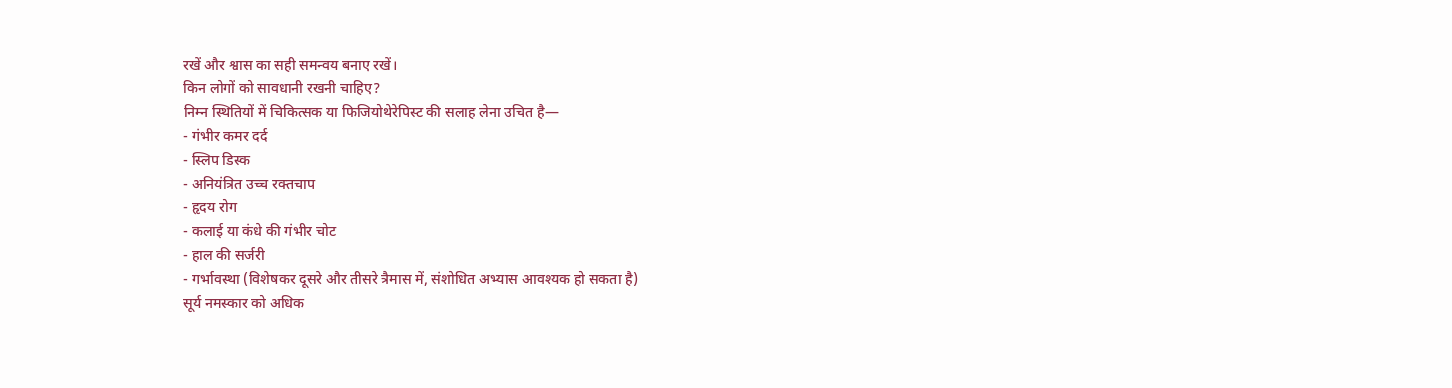रखें और श्वास का सही समन्वय बनाए रखें।
किन लोगों को सावधानी रखनी चाहिए?
निम्न स्थितियों में चिकित्सक या फिजियोथेरेपिस्ट की सलाह लेना उचित है—
- गंभीर कमर दर्द
- स्लिप डिस्क
- अनियंत्रित उच्च रक्तचाप
- हृदय रोग
- कलाई या कंधे की गंभीर चोट
- हाल की सर्जरी
- गर्भावस्था (विशेषकर दूसरे और तीसरे त्रैमास में, संशोधित अभ्यास आवश्यक हो सकता है)
सूर्य नमस्कार को अधिक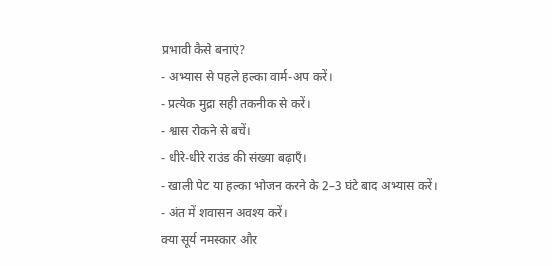प्रभावी कैसे बनाएं?
- अभ्यास से पहले हल्का वार्म-अप करें।
- प्रत्येक मुद्रा सही तकनीक से करें।
- श्वास रोकने से बचें।
- धीरे-धीरे राउंड की संख्या बढ़ाएँ।
- खाली पेट या हल्का भोजन करने के 2–3 घंटे बाद अभ्यास करें।
- अंत में शवासन अवश्य करें।
क्या सूर्य नमस्कार और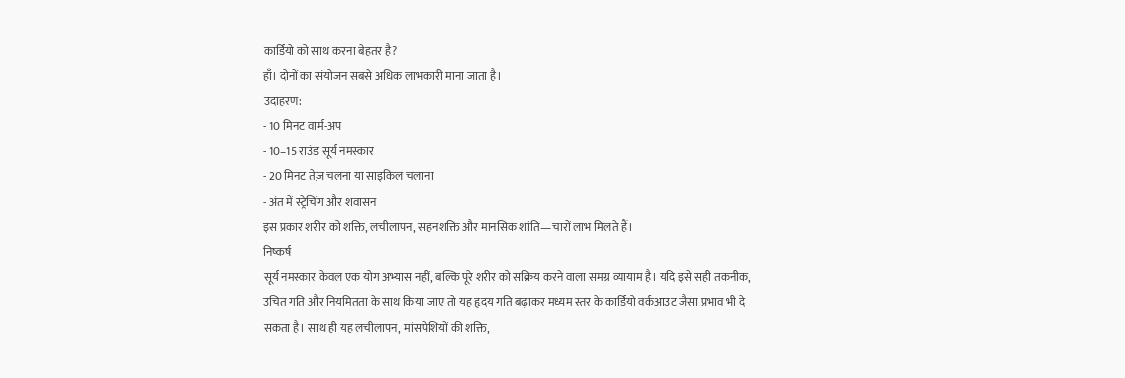कार्डियो को साथ करना बेहतर है?
हाँ। दोनों का संयोजन सबसे अधिक लाभकारी माना जाता है।
उदाहरण:
- 10 मिनट वार्म-अप
- 10–15 राउंड सूर्य नमस्कार
- 20 मिनट तेज़ चलना या साइकिल चलाना
- अंत में स्ट्रेचिंग और शवासन
इस प्रकार शरीर को शक्ति, लचीलापन, सहनशक्ति और मानसिक शांति—चारों लाभ मिलते हैं।
निष्कर्ष
सूर्य नमस्कार केवल एक योग अभ्यास नहीं, बल्कि पूरे शरीर को सक्रिय करने वाला समग्र व्यायाम है। यदि इसे सही तकनीक, उचित गति और नियमितता के साथ किया जाए तो यह हृदय गति बढ़ाकर मध्यम स्तर के कार्डियो वर्कआउट जैसा प्रभाव भी दे सकता है। साथ ही यह लचीलापन, मांसपेशियों की शक्ति,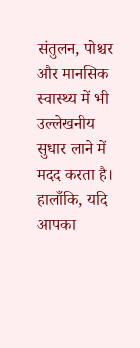संतुलन, पोश्चर और मानसिक स्वास्थ्य में भी उल्लेखनीय सुधार लाने में मदद करता है।
हालाँकि, यदि आपका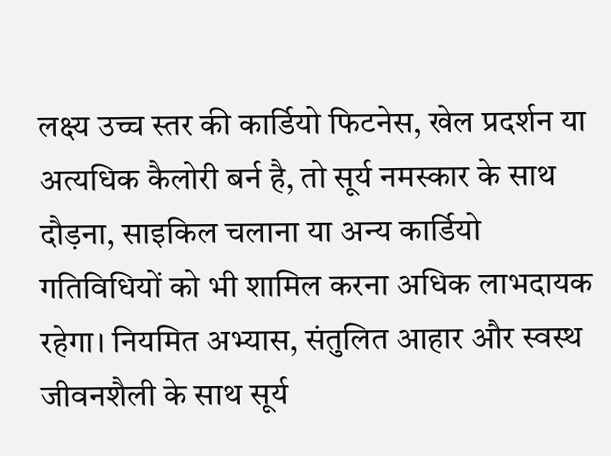लक्ष्य उच्च स्तर की कार्डियो फिटनेस, खेल प्रदर्शन या अत्यधिक कैलोरी बर्न है, तो सूर्य नमस्कार के साथ दौड़ना, साइकिल चलाना या अन्य कार्डियो गतिविधियों को भी शामिल करना अधिक लाभदायक रहेगा। नियमित अभ्यास, संतुलित आहार और स्वस्थ जीवनशैली के साथ सूर्य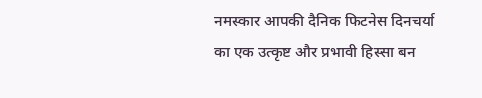नमस्कार आपकी दैनिक फिटनेस दिनचर्या का एक उत्कृष्ट और प्रभावी हिस्सा बन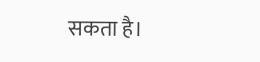सकता है।